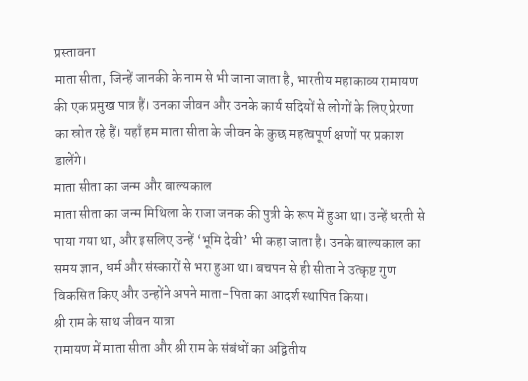प्रस्तावना
माता सीता, जिन्हें जानकी के नाम से भी जाना जाता है, भारतीय महाकाव्य रामायण की एक प्रमुख पात्र हैं। उनका जीवन और उनके कार्य सदियों से लोगों के लिए प्रेरणा का स्रोत रहे हैं। यहाँ हम माता सीता के जीवन के कुछ महत्वपूर्ण क्षणों पर प्रकाश डालेंगे।
माता सीता का जन्म और बाल्यकाल
माता सीता का जन्म मिथिला के राजा जनक की पुत्री के रूप में हुआ था। उन्हें धरती से पाया गया था, और इसलिए उन्हें ‘भूमि देवी’ भी कहा जाता है। उनके बाल्यकाल का समय ज्ञान, धर्म और संस्कारों से भरा हुआ था। बचपन से ही सीता ने उत्कृष्ट गुण विकसित किए और उन्होंने अपने माता-पिता का आदर्श स्थापित किया।
श्री राम के साथ जीवन यात्रा
रामायण में माता सीता और श्री राम के संबंधों का अद्वितीय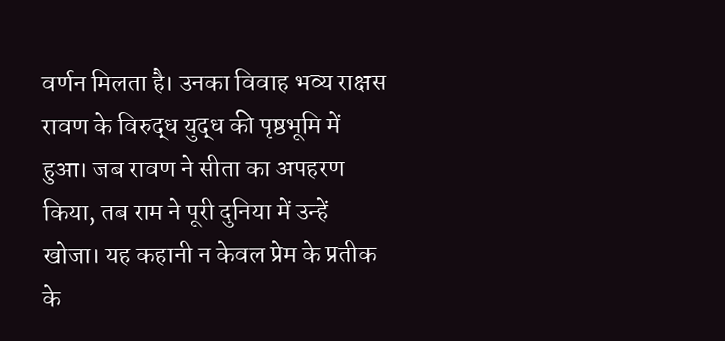वर्णन मिलता है। उनका विवाह भव्य राक्षस रावण के विरुद्ध युद्ध की पृष्ठभूमि में हुआ। जब रावण ने सीता का अपहरण किया, तब राम ने पूरी दुनिया में उन्हें खोजा। यह कहानी न केवल प्रेम के प्रतीक के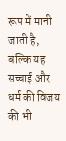रूप में मानी जाती है, बल्कि यह सच्चाई और धर्म की विजय की भी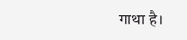गाथा है।